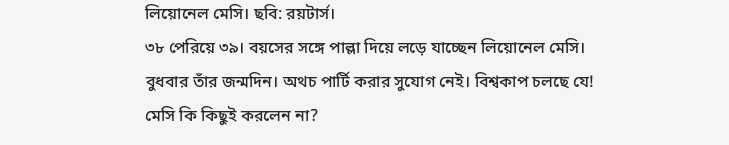লিয়োনেল মেসি। ছবি: রয়টার্স।
৩৮ পেরিয়ে ৩৯। বয়সের সঙ্গে পাল্লা দিয়ে লড়ে যাচ্ছেন লিয়োনেল মেসি। বুধবার তাঁর জন্মদিন। অথচ পার্টি করার সুযোগ নেই। বিশ্বকাপ চলছে যে! মেসি কি কিছুই করলেন না?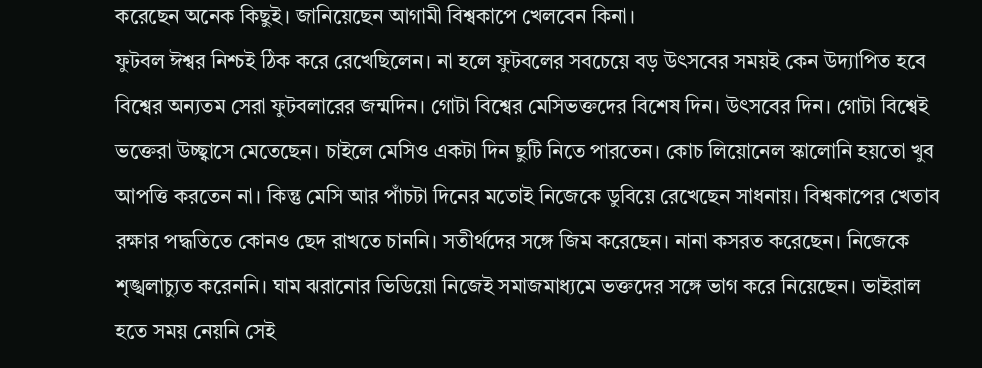করেছেন অনেক কিছুই। জানিয়েছেন আগামী বিশ্বকাপে খেলবেন কিনা।
ফুটবল ঈশ্বর নিশ্চই ঠিক করে রেখেছিলেন। না হলে ফুটবলের সবচেয়ে বড় উৎসবের সময়ই কেন উদ্যাপিত হবে বিশ্বের অন্যতম সেরা ফুটবলারের জন্মদিন। গোটা বিশ্বের মেসিভক্তদের বিশেষ দিন। উৎসবের দিন। গোটা বিশ্বেই ভক্তেরা উচ্ছ্বাসে মেতেছেন। চাইলে মেসিও একটা দিন ছুটি নিতে পারতেন। কোচ লিয়োনেল স্কালোনি হয়তো খুব আপত্তি করতেন না। কিন্তু মেসি আর পাঁচটা দিনের মতোই নিজেকে ডুবিয়ে রেখেছেন সাধনায়। বিশ্বকাপের খেতাব রক্ষার পদ্ধতিতে কোনও ছেদ রাখতে চাননি। সতীর্থদের সঙ্গে জিম করেছেন। নানা কসরত করেছেন। নিজেকে শৃঙ্খলাচ্যুত করেননি। ঘাম ঝরানোর ভিডিয়ো নিজেই সমাজমাধ্যমে ভক্তদের সঙ্গে ভাগ করে নিয়েছেন। ভাইরাল হতে সময় নেয়নি সেই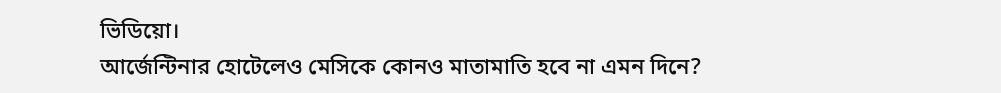ভিডিয়ো।
আর্জেন্টিনার হোটেলেও মেসিকে কোনও মাতামাতি হবে না এমন দিনে?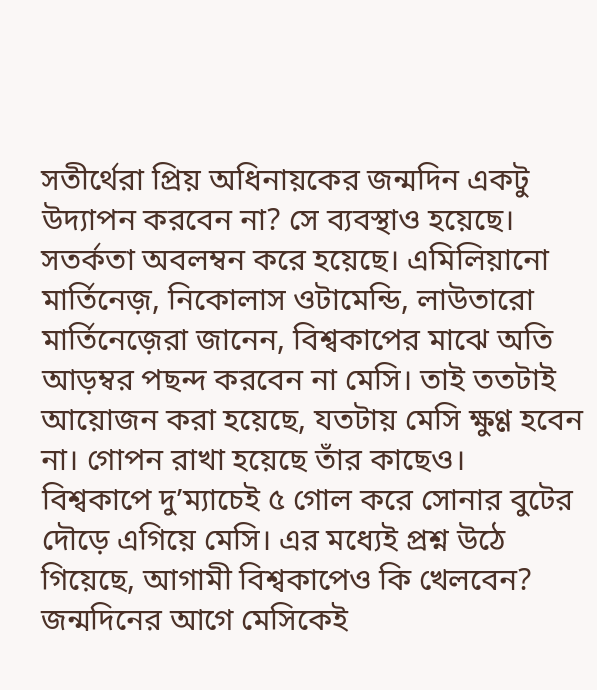সতীর্থেরা প্রিয় অধিনায়কের জন্মদিন একটু উদ্যাপন করবেন না? সে ব্যবস্থাও হয়েছে। সতর্কতা অবলম্বন করে হয়েছে। এমিলিয়ানো মার্তিনেজ়, নিকোলাস ওটামেন্ডি, লাউতারো মার্তিনেজ়েরা জানেন, বিশ্বকাপের মাঝে অতি আড়ম্বর পছন্দ করবেন না মেসি। তাই ততটাই আয়োজন করা হয়েছে, যতটায় মেসি ক্ষুণ্ণ হবেন না। গোপন রাখা হয়েছে তাঁর কাছেও।
বিশ্বকাপে দু’ম্যাচেই ৫ গোল করে সোনার বুটের দৌড়ে এগিয়ে মেসি। এর মধ্যেই প্রশ্ন উঠে গিয়েছে, আগামী বিশ্বকাপেও কি খেলবেন? জন্মদিনের আগে মেসিকেই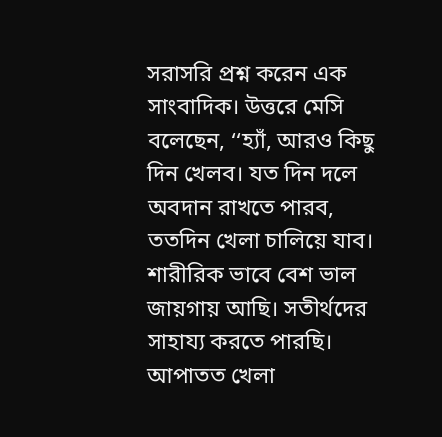সরাসরি প্রশ্ন করেন এক সাংবাদিক। উত্তরে মেসি বলেছেন, ‘‘হ্যাঁ, আরও কিছু দিন খেলব। যত দিন দলে অবদান রাখতে পারব, ততদিন খেলা চালিয়ে যাব। শারীরিক ভাবে বেশ ভাল জায়গায় আছি। সতীর্থদের সাহায্য করতে পারছি। আপাতত খেলা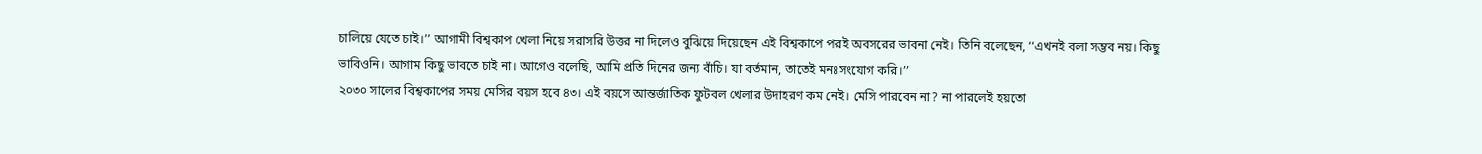চালিয়ে যেতে চাই।’’ আগামী বিশ্বকাপ খেলা নিয়ে সরাসরি উত্তর না দিলেও বুঝিয়ে দিয়েছেন এই বিশ্বকাপে পরই অবসরের ভাবনা নেই। তিনি বলেছেন, ‘‘এখনই বলা সম্ভব নয়। কিছু ভাবিওনি। আগাম কিছু ভাবতে চাই না। আগেও বলেছি, আমি প্রতি দিনের জন্য বাঁচি। যা বর্তমান, তাতেই মনঃসংযোগ করি।’’
২০৩০ সালের বিশ্বকাপের সময় মেসির বয়স হবে ৪৩। এই বয়সে আন্তর্জাতিক ফুটবল খেলার উদাহরণ কম নেই। মেসি পারবেন না? না পারলেই হয়তো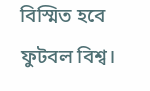বিস্মিত হবে ফুটবল বিশ্ব।